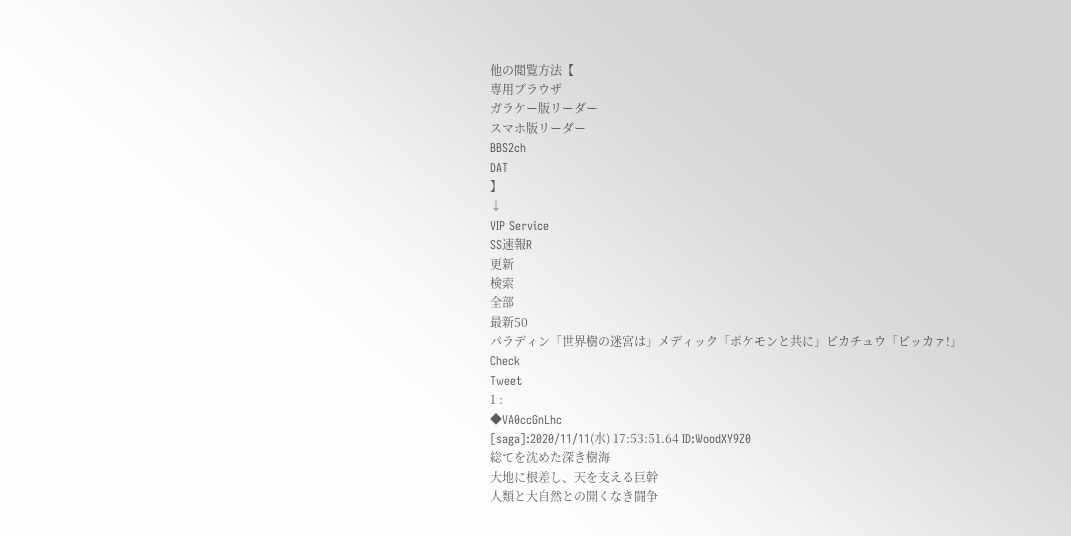他の閲覧方法【
専用ブラウザ
ガラケー版リーダー
スマホ版リーダー
BBS2ch
DAT
】
↓
VIP Service
SS速報R
更新
検索
全部
最新50
パラディン「世界樹の迷宮は」メディック「ポケモンと共に」ピカチュウ「ピッカァ!」
Check
Tweet
1 :
◆VA0ccGnLhc
[saga]:2020/11/11(水) 17:53:51.64 ID:WoodXY9Z0
総てを沈めた深き樹海
大地に根差し、天を支える巨幹
人類と大自然との開くなき闘争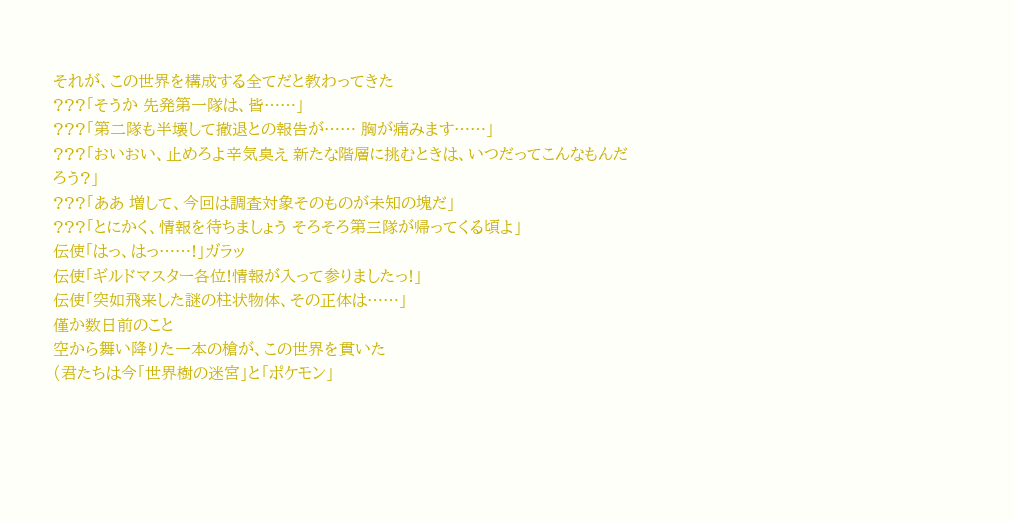それが、この世界を構成する全てだと教わってきた
???「そうか 先発第一隊は、皆……」
???「第二隊も半壊して撤退との報告が…… 胸が痛みます……」
???「おいおい、止めろよ辛気臭え 新たな階層に挑むときは、いつだってこんなもんだろう?」
???「ああ 増して、今回は調査対象そのものが未知の塊だ」
???「とにかく、情報を待ちましょう そろそろ第三隊が帰ってくる頃よ」
伝使「はっ、はっ……!」ガラッ
伝使「ギルドマスター各位!情報が入って参りましたっ!」
伝使「突如飛来した謎の柱状物体、その正体は……」
僅か数日前のこと
空から舞い降りた一本の槍が、この世界を貫いた
(君たちは今「世界樹の迷宮」と「ポケモン」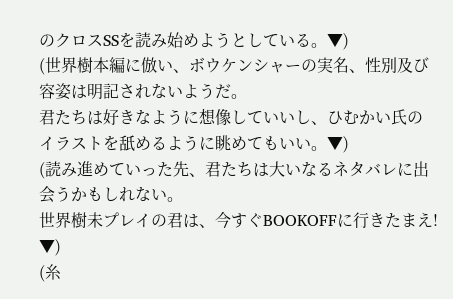のクロスSSを読み始めようとしている。▼)
(世界樹本編に倣い、ボウケンシャーの実名、性別及び容姿は明記されないようだ。
君たちは好きなように想像していいし、ひむかい氏のイラストを舐めるように眺めてもいい。▼)
(読み進めていった先、君たちは大いなるネタバレに出会うかもしれない。
世界樹未プレイの君は、今すぐBOOKOFFに行きたまえ! ▼)
(糸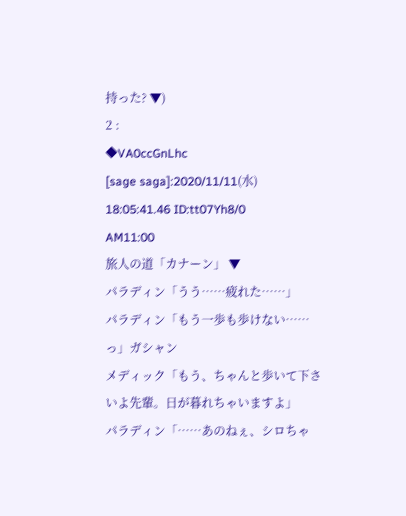持った? ▼)
2 :
◆VA0ccGnLhc
[sage saga]:2020/11/11(水) 18:05:41.46 ID:tt07Yh8/0
AM11:00
旅人の道「カナーン」 ▼
パラディン「うう……疲れた……」
パラディン「もう一歩も歩けない……っ」ガシャン
メディック「もう、ちゃんと歩いて下さいよ先輩。日が暮れちゃいますよ」
パラディン「……あのねぇ、シロちゃ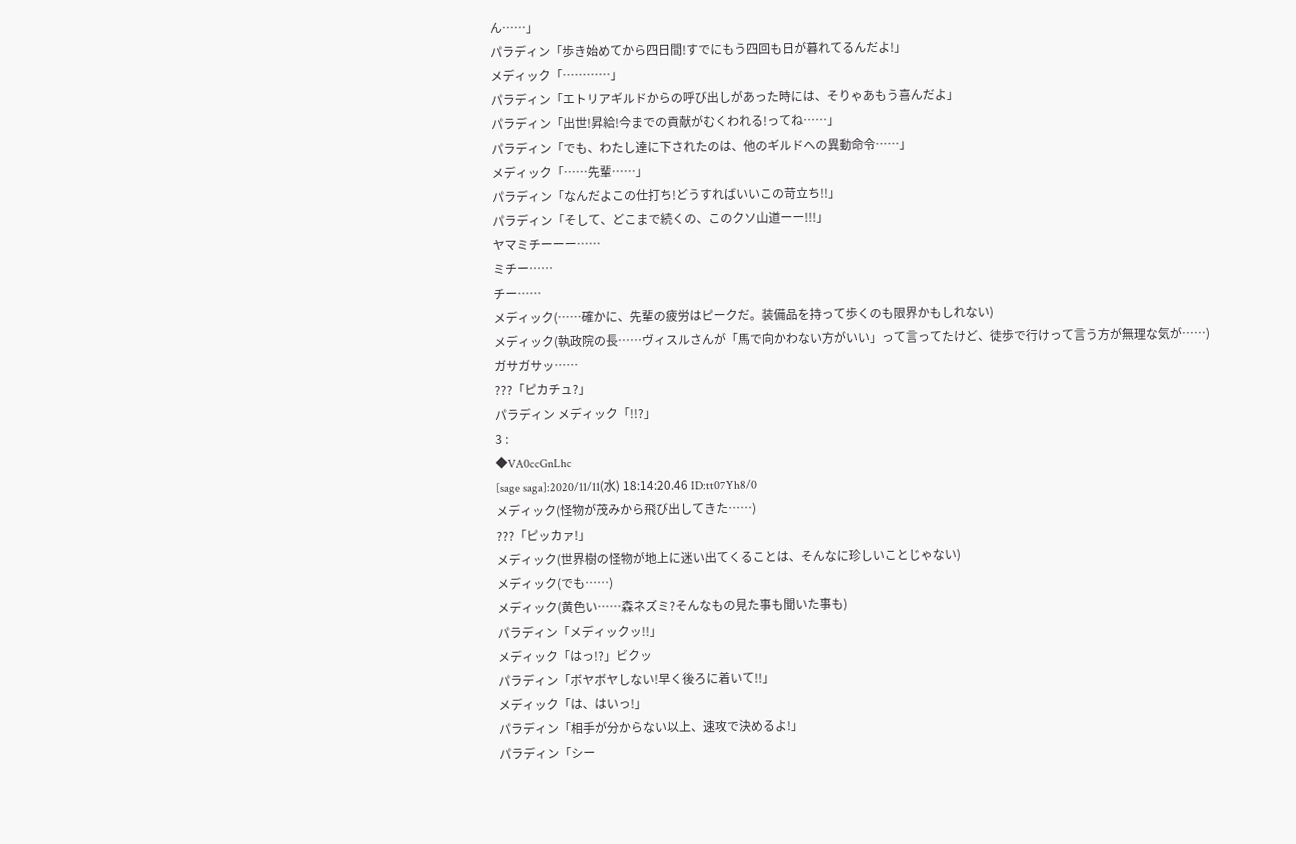ん……」
パラディン「歩き始めてから四日間!すでにもう四回も日が暮れてるんだよ!」
メディック「…………」
パラディン「エトリアギルドからの呼び出しがあった時には、そりゃあもう喜んだよ」
パラディン「出世!昇給!今までの貢献がむくわれる!ってね……」
パラディン「でも、わたし達に下されたのは、他のギルドへの異動命令……」
メディック「……先輩……」
パラディン「なんだよこの仕打ち!どうすればいいこの苛立ち!!」
パラディン「そして、どこまで続くの、このクソ山道ーー!!!」
ヤマミチーーー……
ミチー……
チー……
メディック(……確かに、先輩の疲労はピークだ。装備品を持って歩くのも限界かもしれない)
メディック(執政院の長……ヴィスルさんが「馬で向かわない方がいい」って言ってたけど、徒歩で行けって言う方が無理な気が……)
ガサガサッ……
???「ピカチュ?」
パラディン メディック「!!?」
3 :
◆VA0ccGnLhc
[sage saga]:2020/11/11(水) 18:14:20.46 ID:tt07Yh8/0
メディック(怪物が茂みから飛び出してきた……)
???「ピッカァ!」
メディック(世界樹の怪物が地上に迷い出てくることは、そんなに珍しいことじゃない)
メディック(でも……)
メディック(黄色い……森ネズミ?そんなもの見た事も聞いた事も)
パラディン「メディックッ!!」
メディック「はっ!?」ビクッ
パラディン「ボヤボヤしない!早く後ろに着いて!!」
メディック「は、はいっ!」
パラディン「相手が分からない以上、速攻で決めるよ!」
パラディン「シー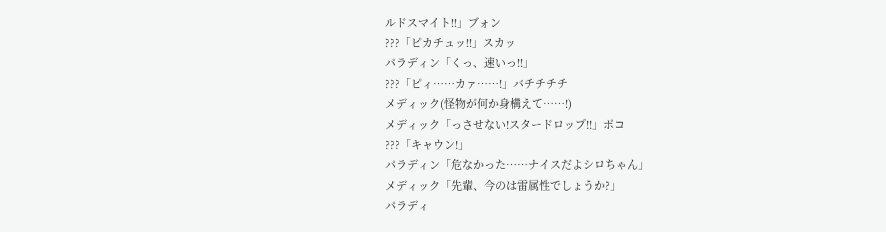ルドスマイト!!」ブォン
???「ピカチュッ!!」スカッ
パラディン「くっ、速いっ!!」
???「ピィ……カァ……!」バチチチチ
メディック(怪物が何か身構えて……!)
メディック「っさせない!スタードロップ!!」ポコ
???「キャウン!」
パラディン「危なかった……ナイスだよシロちゃん」
メディック「先輩、今のは雷属性でしょうか?」
パラディ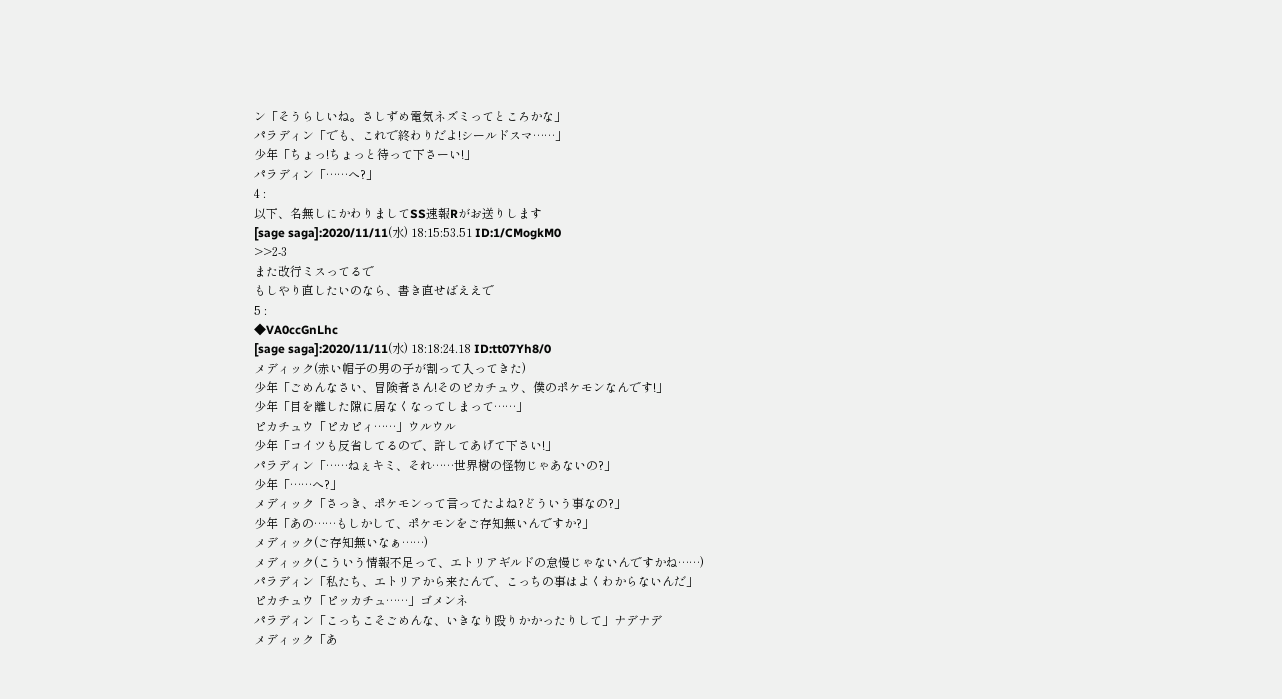ン「そうらしいね。さしずめ電気ネズミってところかな」
パラディン「でも、これで終わりだよ!シールドスマ……」
少年「ちょっ!ちょっと待って下さーい!」
パラディン「……へ?」
4 :
以下、名無しにかわりましてSS速報Rがお送りします
[sage saga]:2020/11/11(水) 18:15:53.51 ID:1/CMogkM0
>>2-3
また改行ミスってるで
もしやり直したいのなら、書き直せばええで
5 :
◆VA0ccGnLhc
[sage saga]:2020/11/11(水) 18:18:24.18 ID:tt07Yh8/0
メディック(赤い帽子の男の子が割って入ってきた)
少年「ごめんなさい、冒険者さん!そのピカチュウ、僕のポケモンなんです!」
少年「目を離した隙に居なくなってしまって……」
ピカチュウ「ピカピィ……」ウルウル
少年「コイツも反省してるので、許してあげて下さい!」
パラディン「……ねぇキミ、それ……世界樹の怪物じゃあないの?」
少年「……へ?」
メディック「さっき、ポケモンって言ってたよね?どういう事なの?」
少年「あの……もしかして、ポケモンをご存知無いんですか?」
メディック(ご存知無いなぁ……)
メディック(こういう情報不足って、エトリアギルドの怠慢じゃないんですかね……)
パラディン「私たち、エトリアから来たんで、こっちの事はよくわからないんだ」
ピカチュウ「ピッカチュ……」ゴメンネ
パラディン「こっちこそごめんな、いきなり殴りかかったりして」ナデナデ
メディック「あ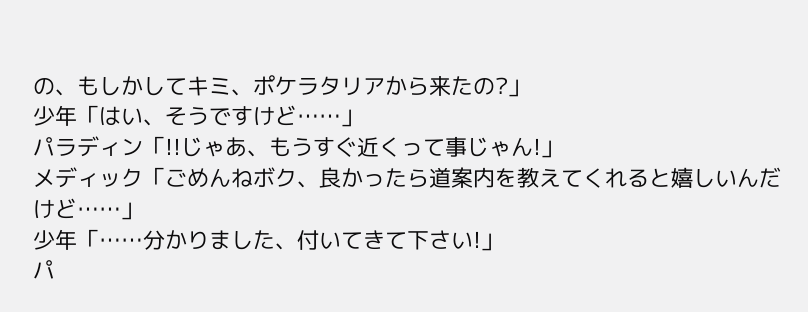の、もしかしてキミ、ポケラタリアから来たの?」
少年「はい、そうですけど……」
パラディン「!!じゃあ、もうすぐ近くって事じゃん!」
メディック「ごめんねボク、良かったら道案内を教えてくれると嬉しいんだけど……」
少年「……分かりました、付いてきて下さい!」
パ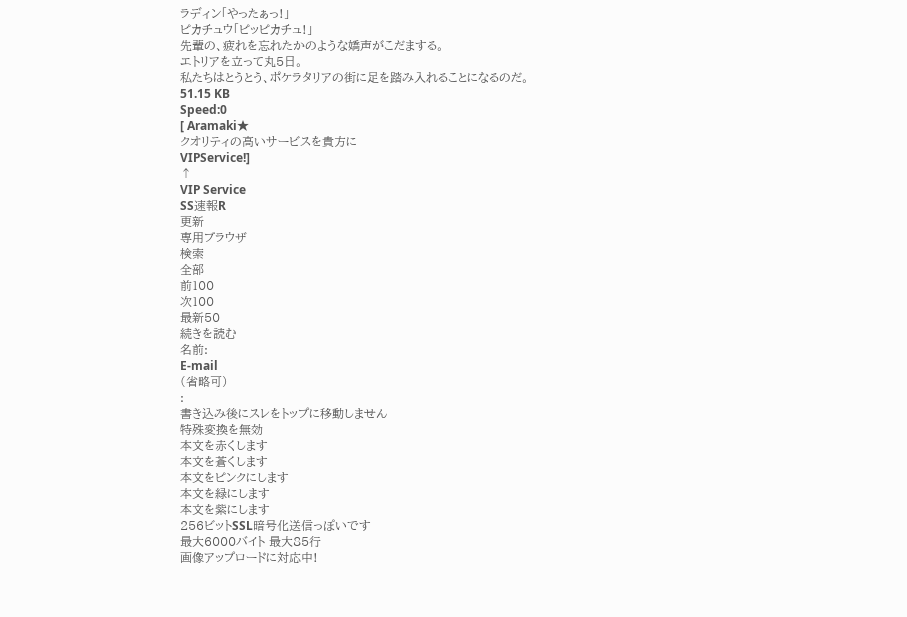ラディン「やったぁっ!」
ピカチュウ「ピッピカチュ!」
先輩の、疲れを忘れたかのような嬌声がこだまする。
エトリアを立って丸5日。
私たちはとうとう、ポケラタリアの街に足を踏み入れることになるのだ。
51.15 KB
Speed:0
[ Aramaki★
クオリティの高いサービスを貴方に
VIPService!]
↑
VIP Service
SS速報R
更新
専用ブラウザ
検索
全部
前100
次100
最新50
続きを読む
名前:
E-mail
(省略可)
:
書き込み後にスレをトップに移動しません
特殊変換を無効
本文を赤くします
本文を蒼くします
本文をピンクにします
本文を緑にします
本文を紫にします
256ビットSSL暗号化送信っぽいです
最大6000バイト 最大85行
画像アップロードに対応中!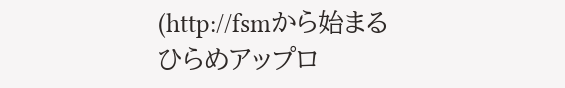(http://fsmから始まる
ひらめアップロ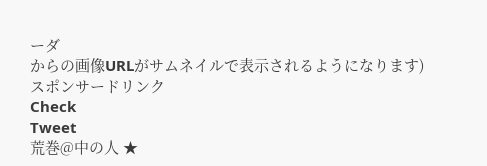ーダ
からの画像URLがサムネイルで表示されるようになります)
スポンサードリンク
Check
Tweet
荒巻@中の人 ★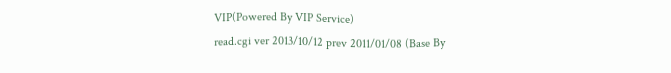VIP(Powered By VIP Service)
read.cgi ver 2013/10/12 prev 2011/01/08 (Base By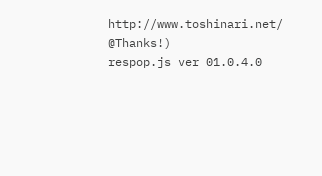http://www.toshinari.net/
@Thanks!)
respop.js ver 01.0.4.0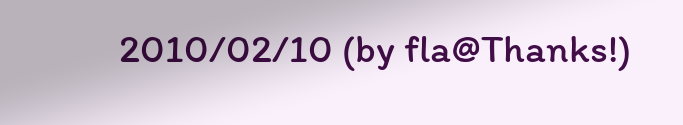2010/02/10 (by fla@Thanks!)